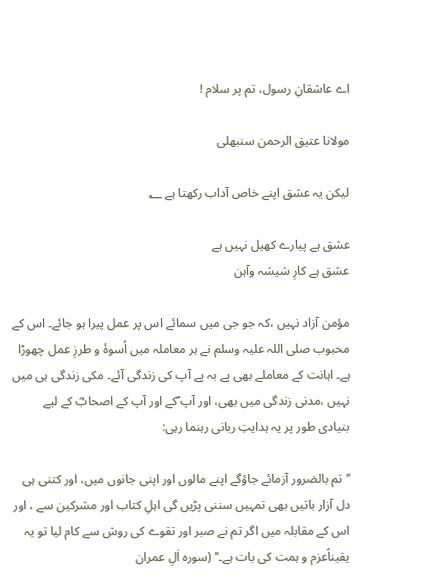اے عاشقانِ رسول، تم پر سلام !

مولانا عتیق الرحمن سنبھلی

لیکن یہ عشق اپنے خاص آداب رکھتا ہے ؂

عشق ہے پیارے کھیل نہیں ہے
عشق ہے کارِ شیشہ وآہن

مؤمن آزاد نہیں ،کہ جو جی میں سمائے اس پر عمل پیرا ہو جائے۔ اس کے محبوب صلی اللہ علیہ وسلم نے ہر معاملہ میں اُسوۂ و طرزِ عمل چھوڑا ہے۔ اہانت کے معاملے بھی پے بہ پے آپ کی زندگی آئے۔ مکی زندگی ہی میں نہیں ،مدنی زندگی میں بھی، اور آپ ؐکے اور آپ کے اصحابؓ کے لیے بنیادی طور پر یہ ہدایتِ ربانی رہنما رہی:

’’تم بالضرور آزمائے جاؤگے اپنے مالوں اور اپنی جانوں میں، اور کتنی ہی دل آزار باتیں بھی تمہیں سننی پڑیں گی اہلِ کتاب اور مشرکین سے ، اور اس کے مقابلہ میں اگر تم نے صبر اور تقوے کی روش سے کام لیا تو یہ یقیناًعزم و ہمت کی بات ہے۔‘‘ (سورہ اٰلِ عمران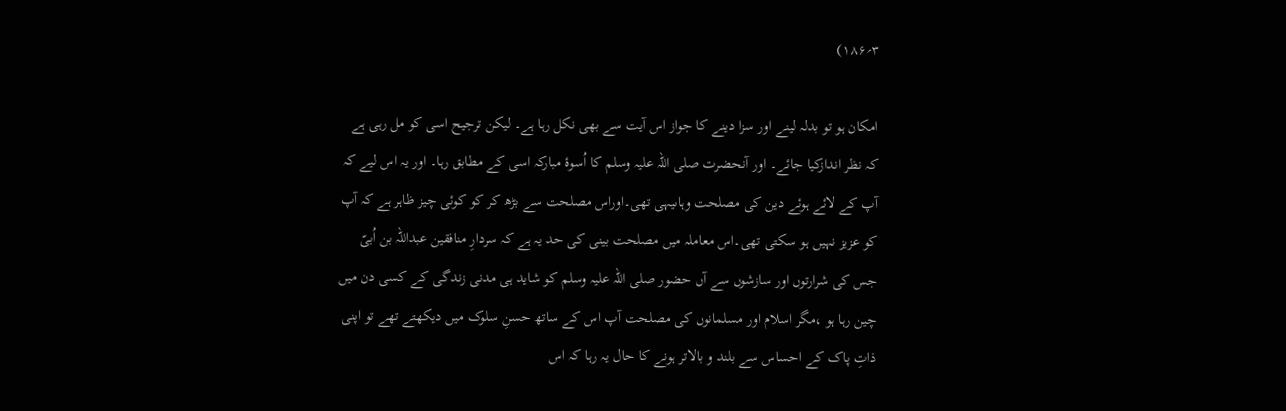۳؍۱۸۶)

امکان ہو تو بدلہ لینے اور سزا دینے کا جواز اس آیت سے بھی نکل رہا ہے۔ لیکن ترجیح اسی کو مل رہی ہے کہ نظر اندازکیا جائے۔ اور آنحضرت صلی اللہ علیہ وسلم کا اُسوۂ مبارکہ اسی کے مطابق رہا۔ اور یہ اس لیے کہ آپ کے لائے ہوئے دین کی مصلحت وہاںیہی تھی۔اوراس مصلحت سے بڑھ کر کو کوئی چیز ظاہر ہے کہ آپ کو عزیز نہیں ہو سکتی تھی۔اس معاملہ میں مصلحت بینی کی حد یہ ہے کہ سردارِ منافقین عبداللہ بن اُبیّ جس کی شرارتوں اور سازشوں سے آں حضور صلی اللہ علیہ وسلم کو شاید ہی مدنی زندگی کے کسی دن میں چین رہا ہو ،مگر اسلام اور مسلمانوں کی مصلحت آپ اس کے ساتھ حسنِ سلوک میں دیکھتے تھے تو اپنی ذاتِ پاک کے احساس سے بلند و بالاتر ہونے کا حال یہ رہا کہ اس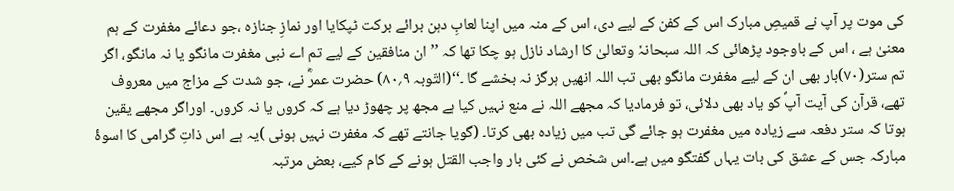کی موت پر آپ نے قمیصِ مبارک اس کے کفن کے لیے دی، اس کے منہ میں اپنا لعابِ دہن برائے برکت ٹپکایا اور نمازِ جنازہ ،جو دعائے مغفرت کے ہم معنیٰ ہے ، اس کے باوجود پڑھائی کہ اللہ سبحانہٗ وتعالیٰ کا ارشاد نازل ہو چکا تھا کہ ’’ ان منافقین کے لیے تم اے نبی مغفرت مانگو یا نہ مانگو، اگر تم ستر(۷۰)بار بھی ان کے لیے مغفرت مانگو بھی تب اللہ انھیں ہرگز نہ بخشے گا ۔‘‘(التّوبہ ۹؍۸۰) حضرت عمرؓ نے، جو شدت کے مزاج میں معروف تھے، قرآن کی آیت آپؐ کو یاد بھی دلائی، تو فرمادیا کہ مجھے اللہ نے منع نہیں کیا ہے مجھ پر چھوڑ دیا ہے کہ کروں یا نہ کروں۔ اوراگر مجھے یقین ہوتا کہ ستر دفعہ سے زیادہ میں مغفرت ہو جائے گی تب میں زیادہ بھی کرتا۔ (گویا جانتے تھے کہ مغفرت نہیں ہونی )یہ ہے اس ذاتِ گرامی کا اسوۂ مبارکہ جس کے عشق کی بات یہاں گفتگو میں ہے۔اس شخص نے کئی بار واجب القتل ہونے کے کام کیے، بعض مرتبہ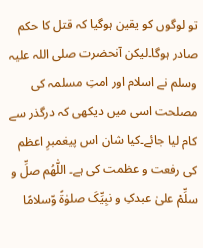تو لوگوں کو یقین ہوگیا کہ قتل کا حکم صادر ہوگا۔لیکن آنحضرت صلی اللہ علیہ وسلم نے اسلام اور امتِ مسلمہ کی مصلحت اسی میں دیکھی کہ درگذر سے کام لیا جائے۔کیا شان اس پیغمبرِ اعظم کی رفعت و عظمت کی ہے۔ اللّٰھُم صلِّ و سلِّمْ علیٰ عبدکِ و نبِیِّکَ صلوٰۃً وّسلامًا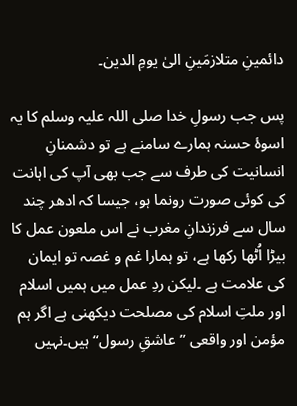دائمینِ متلازمَینِ الیٰ یومِ الدین۔

پس جب رسولِ خدا صلی اللہ علیہ وسلم کا یہ اسوۂ حسنہ ہمارے سامنے ہے تو دشمنانِ انسانیت کی طرف سے جب بھی آپ کی اہانت کی کوئی صورت رونما ہو، جیسا کہ ادھر چند سال سے فرزندانِ مغرب نے اس ملعون عمل کا بیڑا اُٹھا رکھا ہے، تو ہمارا غم و غصہ تو ایمان کی علامت ہے ۔لیکن ردِ عمل میں ہمیں اسلام اور ملتِ اسلام کی مصلحت دیکھنی ہے اگر ہم مؤمن اور واقعی ’’عاشقِ رسول‘‘ ہیں۔نہیں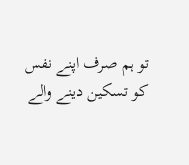تو ہم صرف اپنے نفس کو تسکین دینے والے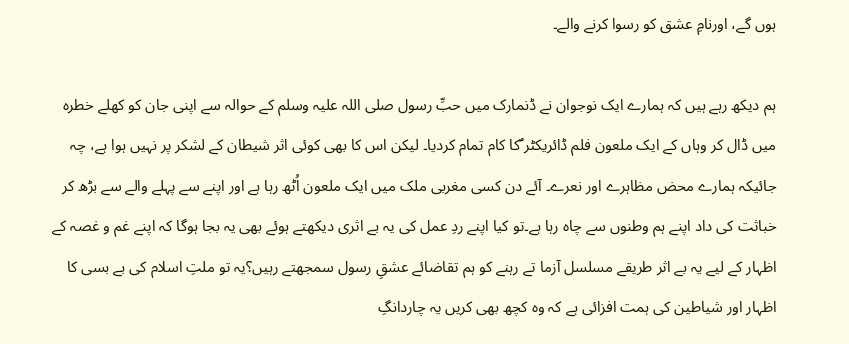ہوں گے، اورنامِ عشق کو رسوا کرنے والے۔

ہم دیکھ رہے ہیں کہ ہمارے ایک نوجوان نے ڈنمارک میں حبِّ رسول صلی اللہ علیہ وسلم کے حوالہ سے اپنی جان کو کھلے خطرہ میں ڈال کر وہاں کے ایک ملعون فلم ڈائریکٹر ؐکا کام تمام کردیا۔ لیکن اس کا بھی کوئی اثر شیطان کے لشکر پر نہیں ہوا ہے، چہ جائیکہ ہمارے محض مظاہرے اور نعرے۔ آئے دن کسی مغربی ملک میں ایک ملعون اُٹھ رہا ہے اور اپنے سے پہلے والے سے بڑھ کر خباثت کی داد اپنے ہم وطنوں سے چاہ رہا ہے۔تو کیا اپنے ردِ عمل کی یہ بے اثری دیکھتے ہوئے بھی یہ بجا ہوگا کہ اپنے غم و غصہ کے اظہار کے لیے یہ بے اثر طریقے مسلسل آزما تے رہنے کو ہم تقاضائے عشقِ رسول سمجھتے رہیں؟یہ تو ملتِ اسلام کی بے بسی کا اظہار اور شیاطین کی ہمت افزائی ہے کہ وہ کچھ بھی کریں یہ چاردانگِ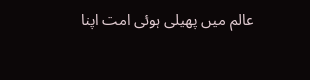عالم میں پھیلی ہوئی امت اپنا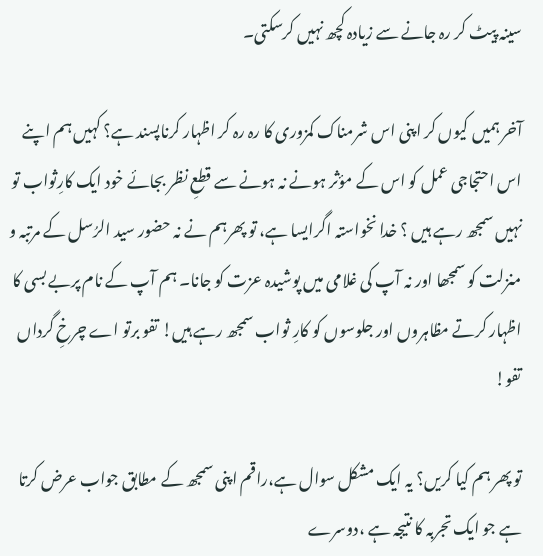سینہ پیٹ کر رہ جانے سے زیادہ کچھ نہیں کرسکتی۔

آخر ہمیں کیوں کر اپنی اس شرمناک کمزوری کا رہ رہ کر اظہار کرناپسند ہے؟ کہیں ہم اپنے اس احتجاجی عمل کو اس کے مؤثر ہونے نہ ہونے سے قطعِ نظر بجائے خود ایک کارِثواب تو نہیں سمجھ رہے ہیں ؟ خدا نخواستہ اگرایسا ہے، تو پھرہم نے نہ حضور سید الرُسل کے مرتبہ و منزلت کو سمجھا اور نہ آپ کی غلامی میں پوشیدہ عزت کو جانا۔ ہم آپ کے نام پربے بسی کا اظہار کرتے مظاہروں اور جلوسوں کو کارِ ثواب سمجھ رہے ہیں! تفو برتو اے چرخِ گرداں تفو!

تو پھر ہم کیا کریں؟ یہ ایک مشکل سوال ہے،راقم اپنی سمجھ کے مطابق جواب عرض کرتا ہے جو ایک تجربہ کا نتیجہ ہے ،دوسرے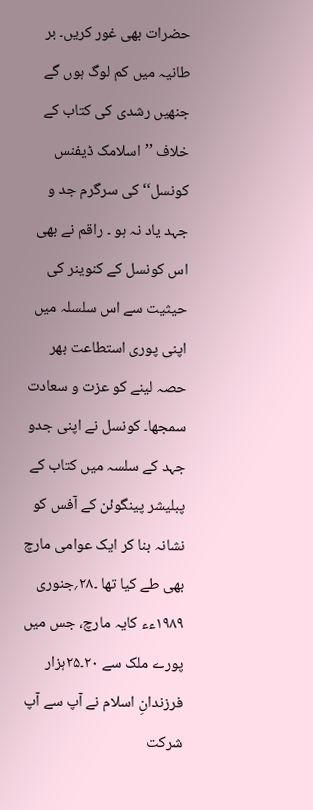حضرات بھی غور کریں۔ بر طانیہ میں کم لوگ ہوں گے جنھیں رشدی کی کتاب کے خلاف ’’اسلامک ڈیفنس کونسل‘‘ کی سرگرم جد و جہد یاد نہ ہو ۔ راقم نے بھی اس کونسل کے کنوینر کی حیثیت سے اس سلسلہ میں اپنی پوری استطاعت بھر حصہ لینے کو عزت و سعادت سمجھا۔ کونسل نے اپنی جدو جہد کے سلسہ میں کتاب کے پبلیشر پینگوئن کے آفس کو نشانہ بنا کر ایک عوامی مارچ بھی طے کیا تھا ۔۲۸؍جنوری ۱۹۸۹ءء کایہ مارچ، جس میں پورے ملک سے ۲۰۔۲۵ہزار فرزندانِ اسلام نے آپ سے آپ شرکت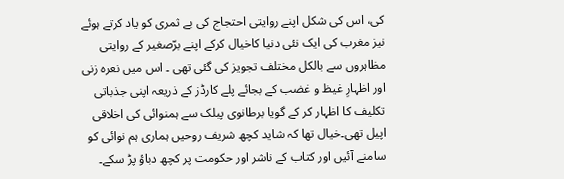کی، اس کی شکل اپنے روایتی احتجاج کی بے ثمری کو یاد کرتے ہوئے نیز مغرب کی ایک نئی دنیا کاخیال کرکے اپنے برّصغیر کے روایتی مظاہروں سے بالکل مختلف تجویز کی گئی تھی ۔ اس میں نعرہ زنی اور اظہارِ غیظ و غضب کے بجائے پلے کارڈز کے ذریعہ اپنی جذباتی تکلیف کا اظہار کر کے گویا برطانوی پبلک سے ہمنوائی کی اخلاقی اپیل تھی۔خیال تھا کہ شاید کچھ شریف روحیں ہماری ہم نوائی کو سامنے آئیں اور کتاب کے ناشر اور حکومت پر کچھ دباؤ پڑ سکے۔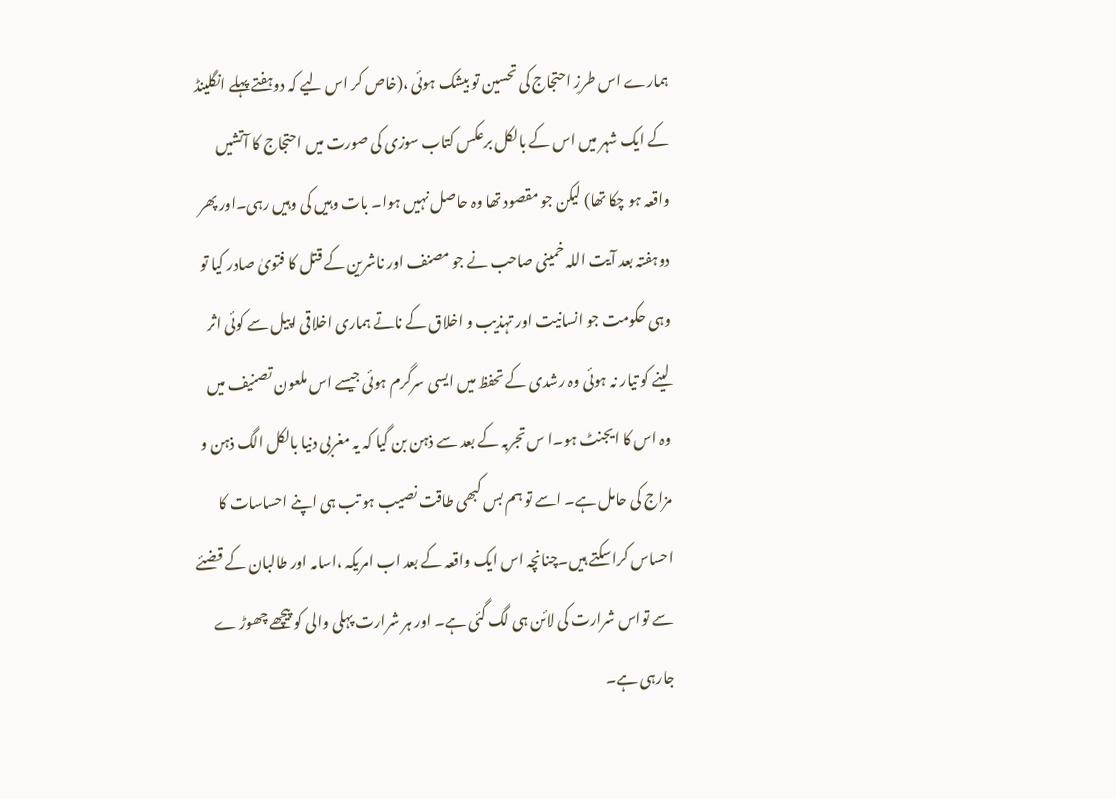ہمارے اس طرزِ احتجاج کی تحسین تو بیشک ہوئی ،(خاص کر اس لیے کہ دوہفتے پہلے انگلینڈ کے ایک شہر میں اس کے بالکل برعکس کتاب سوزی کی صورت میں احتجاج کا آتشیں واقعہ ہو چکا تھا) لیکن جو مقصود تھا وہ حاصل نہیں ہوا۔ بات وہیں کی وہیں رہی۔اور پھر دوہفتہ بعد آیت اللہ خمینی صاحب نے جو مصنف اور ناشرین کے قتل کا فتویٰ صادر کیا تو وہی حکومت جو انسانیت اور تہذیب و اخلاق کے ناتے ہماری اخلاقی اپیل سے کوئی اثر لینے کو تیار نہ ہوئی وہ رشدی کے تحفظ میں ایسی سرگرم ہوئی جیسے اس ملعون تصنیف میں وہ اس کا ایجنٹ ہو۔ا س تجربہ کے بعد سے ذہن بن گیا کہ یہ مغربی دنیا بالکل الگ ذہن و مزاج کی حامل ہے۔ اسے تو ہم بس کبھی طاقت نصیب ہو تب ہی اپنے احساسات کا احساس کراسکتے ہیں۔چنانچہ اس ایک واقعہ کے بعد اب امریکہ ،اسامہ اور طالبان کے قضئے سے تواس شرارت کی لائن ہی لگ گئی ہے۔ اور ہر شرارت پہلی والی کو پیچھے چھوڑ ے جارہی ہے۔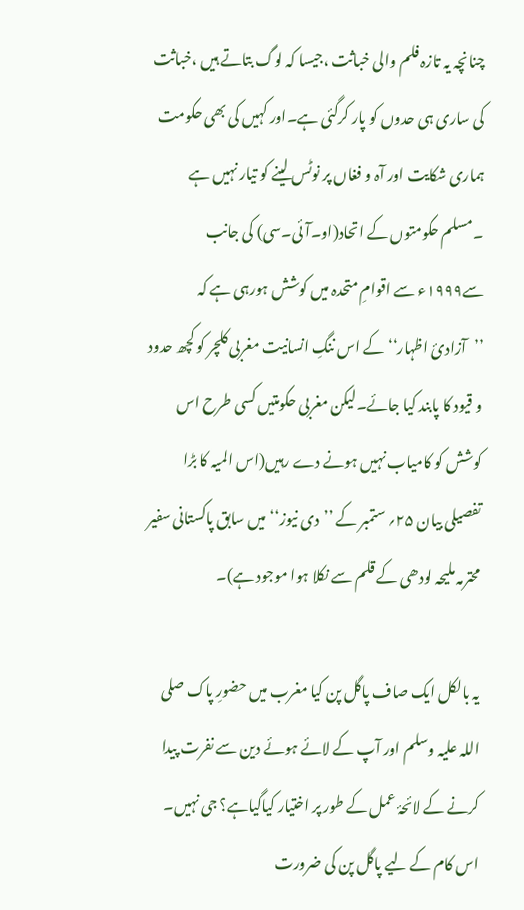چنانچہ یہ تازہ فلم والی خباثت ،جیسا کہ لوگ بتاتے ہیں ،خباثت کی ساری ہی حدوں کو پار کرگئی ہے۔اور کہیں کی بھی حکومت ہماری شکایت اور آہ و فغاں پر نوٹس لینے کو تیار نہیں ہے ۔مسلم حکومتوں کے اتحاد(او۔آئی۔سی) کی جانب سے۱۹۹۹ء سے اقوامِ متحدہ میں کوشش ہورہی ہے کہ ’’آزادئ اظہار‘‘ کے اس ننگِ انسانیت مغربی کلچر کو کچھ حدود و قیود کا پابند کیا جائے۔لیکن مغربی حکومتیں کسی طرح اس کوشش کو کامیاب نہیں ہونے دے رہیں(اس المیہ کا بڑا تفصیلی بیان ۲۵؍ ستمبر کے ’’دی نیوز‘‘ میں سابق پاکستانی سفیر محترمہ ملیحہ لودھی کے قلم سے نکلا ہوا موجود ہے)۔

یہ بالکل ایک صاف پاگل پن کیا مغرب میں حضورِ پاک صلی اللہ علیہ وسلم اور آپ کے لائے ہوئے دین سے نفرت پیدا کرنے کے لائحۂ عمل کے طور پر اختیار کیاگیاہے؟ جی نہیں۔ اس کام کے لیے پاگل پن کی ضرورت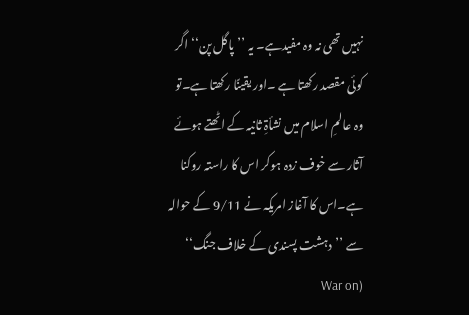نہیں تھی نہ وہ مفیدہے۔ یہ ’’پاگل پن‘‘ اگر کوئی مقصد رکھتا ہے ۔اور یقینًا رکھتا ہے۔تو وہ عالمِ اسلام میں نشأۃِ ثانیہ کے اٹھتے ہوئے آثار سے خوف زدہ ہوکر اس کا راستہ روکنا ہے۔اس کا آغاز امریکہ نے 9/11 کے حوالہ سے ’’دہشت پسندی کے خلاف جنگ‘‘ (War on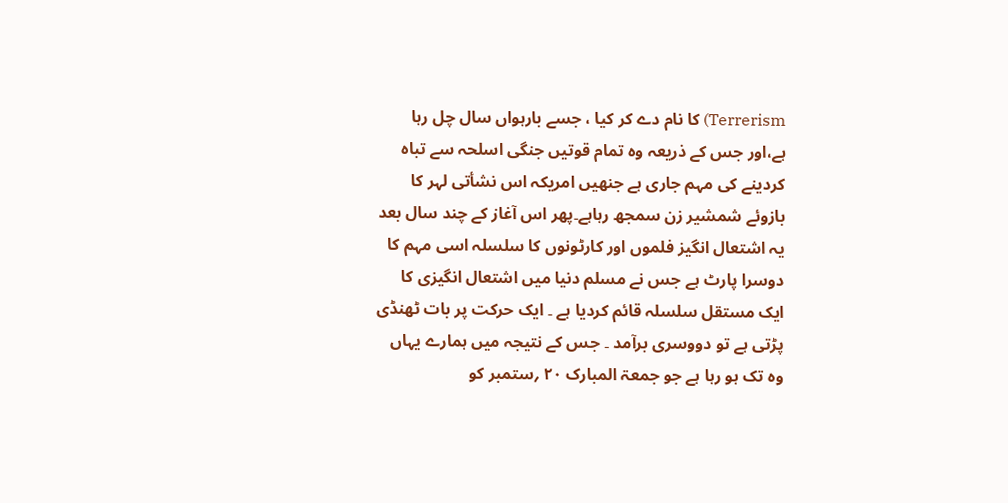Terrerism) کا نام دے کر کیا ، جسے بارہواں سال چل رہا ہے،اور جس کے ذریعہ وہ تمام قوتیں جنگی اسلحہ سے تباہ کردینے کی مہم جاری ہے جنھیں امریکہ اس نشأتی لہر کا بازوئے شمشیر زن سمجھ رہاہے۔پھر اس آغاز کے چند سال بعد یہ اشتعال انگیز فلموں اور کارٹونوں کا سلسلہ اسی مہم کا دوسرا پارٹ ہے جس نے مسلم دنیا میں اشتعال انگیزی کا ایک مستقل سلسلہ قائم کردیا ہے ۔ ایک حرکت پر بات ٹھنڈی پڑتی ہے تو دووسری برآمد ۔ جس کے نتیجہ میں ہمارے یہاں وہ تک ہو رہا ہے جو جمعۃ المبارک ۲۰ ؍ستمبر کو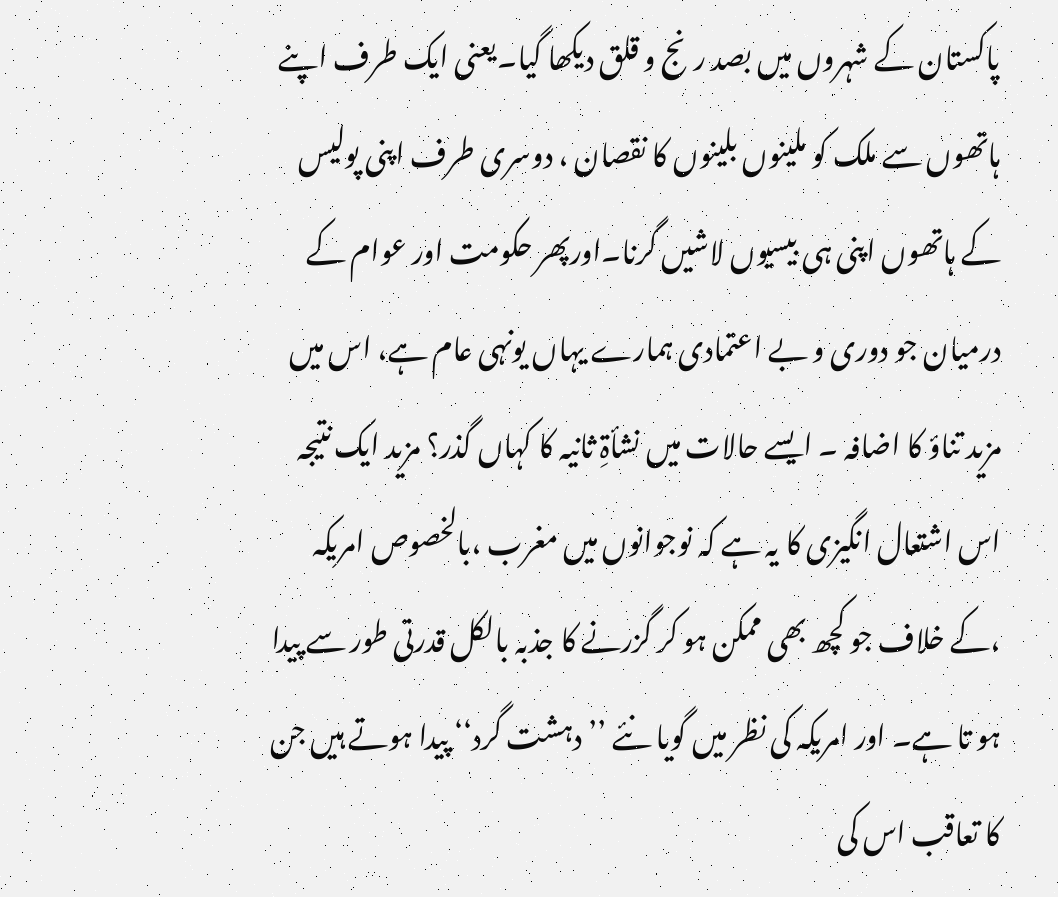پاکستان کے شہروں میں بصد رنج و قلق دیکھا گیا۔یعنی ایک طرف اپنے ہاتھوں سے ملک کو ملینوں بلینوں کا نقصان ، دوسری طرف اپنی پولیس کے ہاتھوں اپنی ہی بیسیوں لاشیں گرنا۔اورپھر حکومت اور عوام کے درمیان جو دوری و بے اعتمادی ہمارے یہاں یونہی عام ہے، اس میں مزید تناؤ کا اضافہ ۔ ایسے حالات میں نشأۃِ ثانیہ کا کہاں گذر؟ مزید ایک نتیجہ اس اشتعال انگیزی کا یہ ہے کہ نوجوانوں میں مغرب ،بالخصوص امریکہ ،کے خلاف جو کچھ بھی ممکن ہو کر گزرنے کا جذبہ بالکل قدرتی طور سے پیدا ہو تا ہے۔ اور امریکہ کی نظر میں گویا نئے ’’دہشت گرد‘‘ پیدا ہوتے ہیں جن کا تعاقب اس کی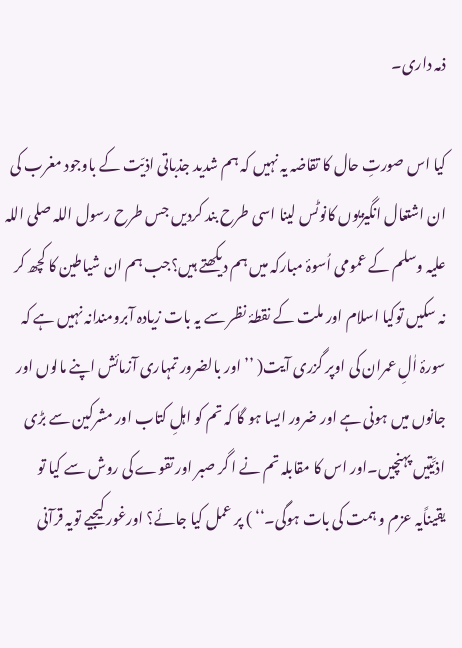ذمہ داری۔

کیا اس صورتِ حال کا تقاضہ یہ نہیں کہ ہم شدید جذباتی اذیّت کے باوجود مغرب کی ان اشتعال انگیزیوں کانوٹس لینا اسی طرح بند کردیں جس طرح رسول اللہ صلی اللہ علیہ وسلم کے عمومی اُسوۂ مبارکہ میں ہم دیکھتے ہیں؟جب ہم ان شیاطین کا کچھ کر نہ سکیں توکیا اسلام اور ملت کے نقطۂ نظر سے یہ بات زیادہ آبرومندانہ نہیں ہے کہ سورۂ اٰلِ عمران کی اوپر گزری آیت( ’’اور بالضرور تمہاری آزمائش اپنے مالوں اور جانوں میں ہونی ہے اور ضرور ایسا ہو گا کہ تم کو اہلِ کتاب اور مشرکین سے بڑی اذیَّتیں پہنچیں۔اور اس کا مقابلہ تم نے ا گر صبر اور تقوے کی روش سے کیا تو یقیناًیہ عزم و ہمت کی بات ہوگی۔‘‘ ) پر عمل کیا جائے؟ اورغور کیجیے تویہ قرآنی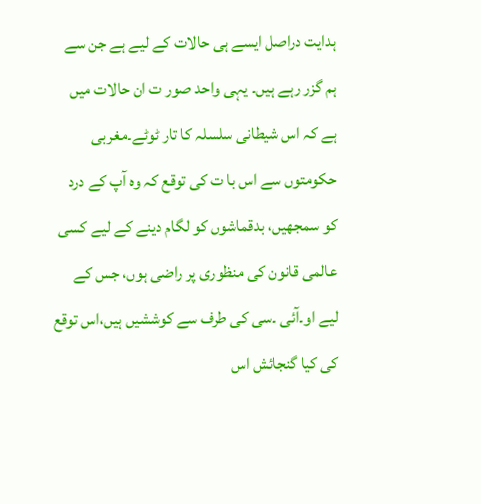ہدایت دراصل ایسے ہی حالات کے لیے ہے جن سے ہم گزر رہے ہیں۔ یہی واحد صور ت ان حالات میں ہے کہ اس شیطانی سلسلہ کا تار ٹوٹے۔مغربی حکومتوں سے اس با ت کی توقع کہ وہ آپ کے درد کو سمجھیں، بدقماشوں کو لگام دینے کے لیے کسی عالمی قانون کی منظوری پر راضی ہوں، جس کے لیے او۔آئی ۔سی کی طرف سے کوششیں ہیں،اس توقع کی کیا گنجائش اس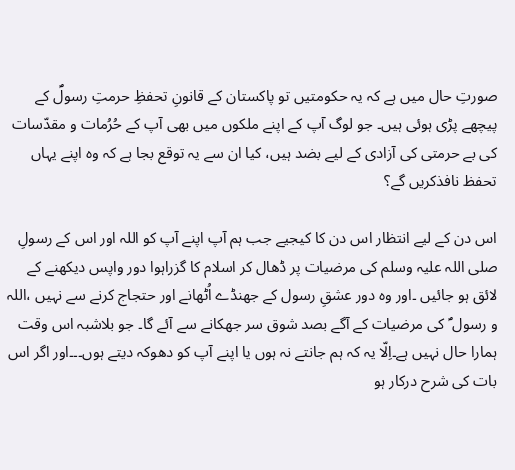صورتِ حال میں ہے کہ یہ حکومتیں تو پاکستان کے قانونِ تحفظِ حرمتِ رسولؐ کے پیچھے پڑی ہوئی ہیں۔ جو لوگ آپ کے اپنے ملکوں میں بھی آپ کے حُرُمات و مقدّسات کی بے حرمتی کی آزادی کے لیے بضد ہیں، کیا ان سے یہ توقع بجا ہے کہ وہ اپنے یہاں تحفظ نافذکریں گے؟

اس دن کے لیے انتظار اس دن کا کیجیے جب ہم آپ اپنے آپ کو اللہ اور اس کے رسولِ صلی اللہ علیہ وسلم کی مرضیات پر ڈھال کر اسلام کا گزراہوا دور واپس دیکھنے کے لائق ہو جائیں ۔اور وہ دور عشقِ رسول کے جھنڈے اُٹھانے اور حتجاج کرنے سے نہیں ،اللہ و رسول ؐ کی مرضیات کے آگے بصد شوق سر جھکانے سے آئے گا۔ جو بلاشبہ اس وقت ہمارا حال نہیں ہے۔اِلّا یہ کہ ہم جانتے نہ ہوں یا اپنے آپ کو دھوکہ دیتے ہوں۔۔۔اور اگر اس بات کی شرح درکار ہو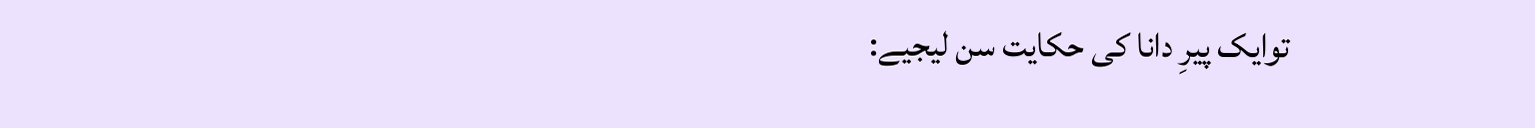توایک پیرِ دانا کی حکایت سن لیجیے: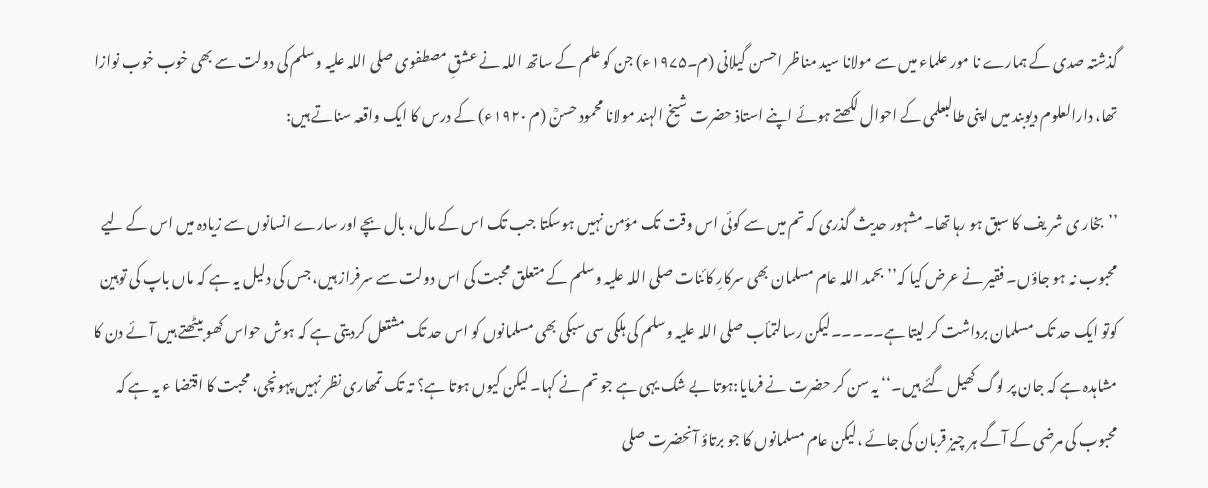گذشتہ صدی کے ہمارے نا مور علماء میں سے مولانا سید مناظر احسن گیلانی (م۔۱۹۷۵ء) جن کو علم کے ساتھ اللہ نے عشقِ مصطفوی صلی اللہ علیہ وسلم کی دولت سے بھی خوب خوب نوازا تھا، دارالعلوم دیوبند میں اپنی طالبعلمی کے احوال لکھتے ہوئے اپنے استاذ حضرت شیخ الہند مولانا محمود حسنؒ (م ۱۹۲۰ء) کے درس کا ایک واقعہ سناتے ہیں:

’’بخار ی شر یف کا سبق ہو رہا تھا۔ مشہور حدیث گذری کہ تم میں سے کوئی اس وقت تک مؤمن نہیں ہوسکتا جب تک اس کے مال، بال بچے اور سارے انسانوں سے زیادہ میں اس کے لیے محبوب نہ ہو جاؤں۔ فقیر نے عرض کیا کہ’’ بحمد اللہ عام مسلمان بھی سرکارِ کائنات صلی اللہ علیہ وسلم کے متعلق محبت کی اس دولت سے سرفراز ہیں، جس کی دلیل یہ ہے کہ ماں باپ کی توہین کوتو ایک حد تک مسلمان برداشت کر لیتا ہے۔۔۔۔۔لیکن رسالتمأب صلی اللہ علیہ وسلم کی ہلکی سی سبکی بھی مسلمانوں کو اس حد تک مشتعل کردیتی ہے کہ ہوش حواس کھو بیٹھتے ہیں آئے دن کا مشاہدہ ہے کہ جان پر لوگ کھیل گئے ہیں۔‘‘ یہ سن کر حضرت نے فرمایا:ہوتا بے شک یہی ہے جو تم نے کہا۔ لیکن کیوں ہوتا ہے؟ تہ تک تمھاری نظر نہیں پہونچی، محبت کا اقتضا ء یہ ہے کہ محبوب کی مرضی کے آگے ہر چیز قربان کی جائے ،لیکن عام مسلمانوں کا جو برتاؤ آنحضرت صلی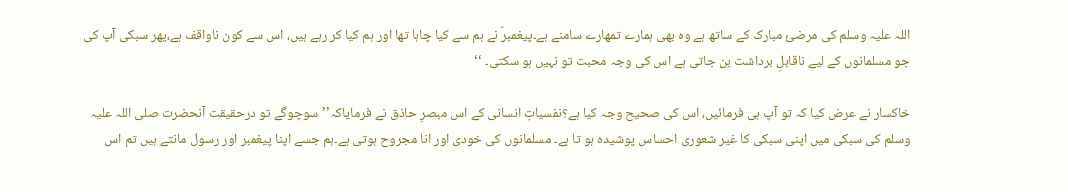اللہ علیہ وسلم کی مرضئ مبارک کے ساتھ ہے وہ بھی ہمارے تمھارے سامنے ہے۔پیغمبرؐ نے ہم سے کیا چاہا تھا اور ہم کیا کر رہے ہیں، اس سے کون ناواقف ہے،پھر سبکی آپ کی جو مسلمانوں کے لیے ناقابلِ برداشت بن جاتی ہے اس کی وجہ محبت تو نہیں ہو سکتی۔ ‘‘

خاکسار نے عرض کیا کہ تو آپ ہی فرمائیں، اس کی صحیح وجہ کیا ہے؟نفسیاتِ انسانی کے اس مبصرِ حاذق نے فرمایاکہ’’ سوچوگے تو درحقیقت آنحضرت صلی اللہ علیہ وسلم کی سبکی میں اپنی سبکی کا غیر شعوری احساس پوشیدہ ہو تا ہے۔ مسلمانوں کی خودی اور انا مجروح ہوتی ہے۔ہم جسے اپنا پیغمبر اور رسول مانتے ہیں تم اس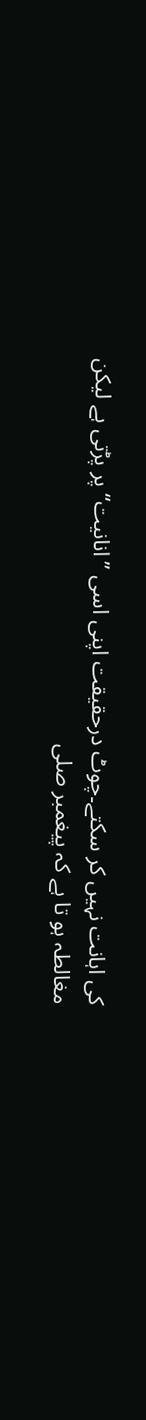کی اہانت نہیں کر سکتے۔چوٹ درحقیقت اپنی اسی ’’انانیت‘‘ پر پڑتی ہے لیکن مغالطہ ہو تا ہے کہ پیغمبر صلی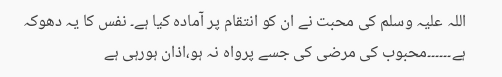اللہ علیہ وسلم کی محبت نے ان کو انتقام پر آمادہ کیا ہے۔ نفس کا یہ دھوکہ ہے۔۔۔۔۔۔محبوب کی مرضی کی جسے پرواہ نہ ہو،اذان ہورہی ہے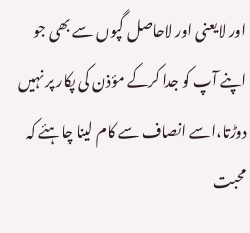اور لایعنی اور لاحاصل گپوں سے بھی جو اپنے آپ کو جدا کرکے مؤذن کی پکار پر نہیں دوڑتا،اسے انصاف سے کام لینا چاہئے کہ محبت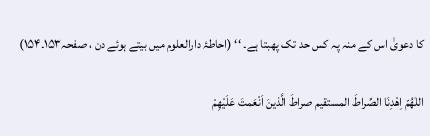کا دعویٰ اس کے منہ پہ کس حد تک پھبتا ہے۔ ‘‘ (احاطۂ دارالعلوم میں بیتے ہوئے دن ، صفحہ۱۵۳۔۱۵۴)

اللٰھُمّ اِھْدِنَا الصِّراطَ المستقیم صراطَ الَّذینَ اَنْعَمتَ عَلَیْھِمْ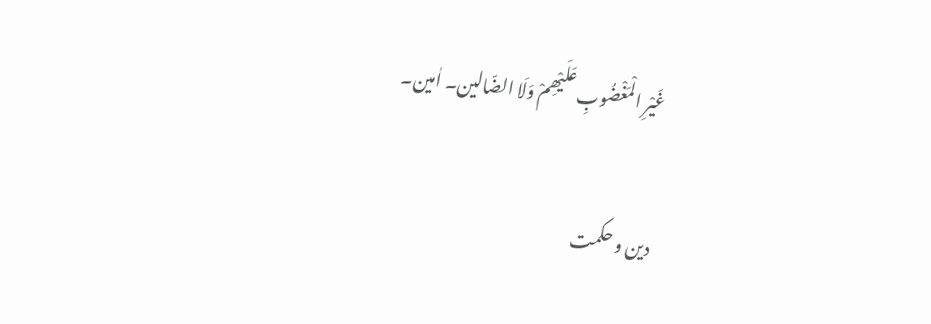غَیْرِ الْمَغْضُوبِ عَلَیْھِمْ وَلَا الضّالین۔ اٰمین۔

دین و حکمت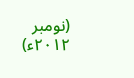(نومبر ۲۰۱۲ء)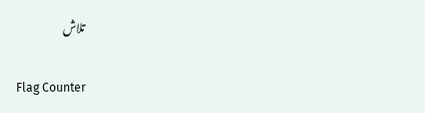تلاش

Flag Counter